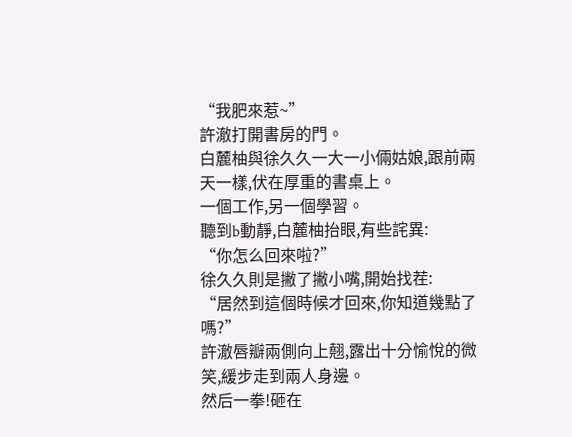“我肥來惹~”
許澈打開書房的門。
白麓柚與徐久久一大一小倆姑娘,跟前兩天一樣,伏在厚重的書桌上。
一個工作,另一個學習。
聽到b動靜,白麓柚抬眼,有些詫異:
“你怎么回來啦?”
徐久久則是撇了撇小嘴,開始找茬:
“居然到這個時候才回來,你知道幾點了嗎?”
許澈唇瓣兩側向上翹,露出十分愉悅的微笑,緩步走到兩人身邊。
然后一拳!砸在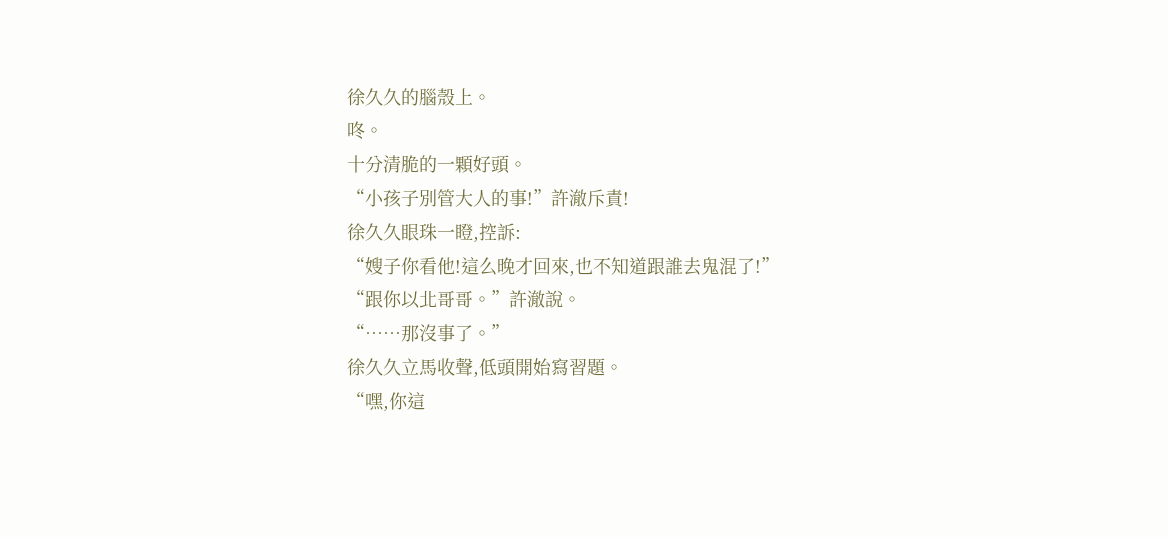徐久久的腦殼上。
咚。
十分清脆的一顆好頭。
“小孩子別管大人的事!”許澈斥責!
徐久久眼珠一瞪,控訴:
“嫂子你看他!這么晚才回來,也不知道跟誰去鬼混了!”
“跟你以北哥哥。”許澈說。
“……那沒事了。”
徐久久立馬收聲,低頭開始寫習題。
“嘿,你這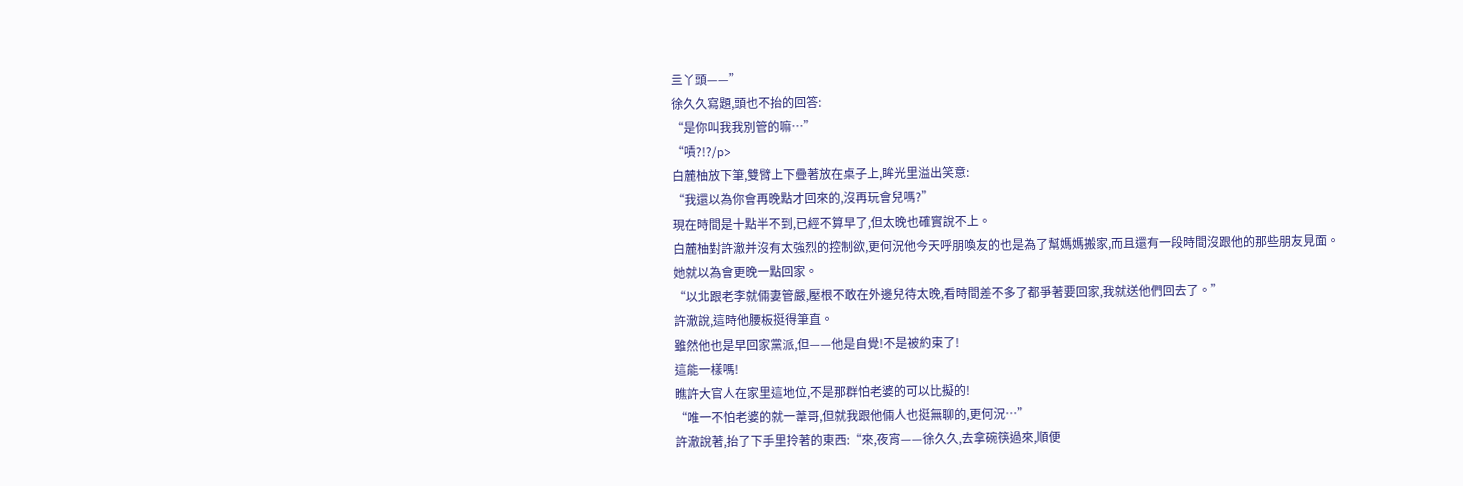亖丫頭——”
徐久久寫題,頭也不抬的回答:
“是你叫我我別管的嘛…”
“嘖?!?/p>
白麓柚放下筆,雙臂上下疊著放在桌子上,眸光里溢出笑意:
“我還以為你會再晚點才回來的,沒再玩會兒嗎?”
現在時間是十點半不到,已經不算早了,但太晚也確實說不上。
白麓柚對許澈并沒有太強烈的控制欲,更何況他今天呼朋喚友的也是為了幫媽媽搬家,而且還有一段時間沒跟他的那些朋友見面。
她就以為會更晚一點回家。
“以北跟老李就倆妻管嚴,壓根不敢在外邊兒待太晚,看時間差不多了都爭著要回家,我就送他們回去了。”
許澈說,這時他腰板挺得筆直。
雖然他也是早回家黨派,但——他是自覺!不是被約束了!
這能一樣嗎!
瞧許大官人在家里這地位,不是那群怕老婆的可以比擬的!
“唯一不怕老婆的就一葦哥,但就我跟他倆人也挺無聊的,更何況…”
許澈說著,抬了下手里拎著的東西:“來,夜宵——徐久久,去拿碗筷過來,順便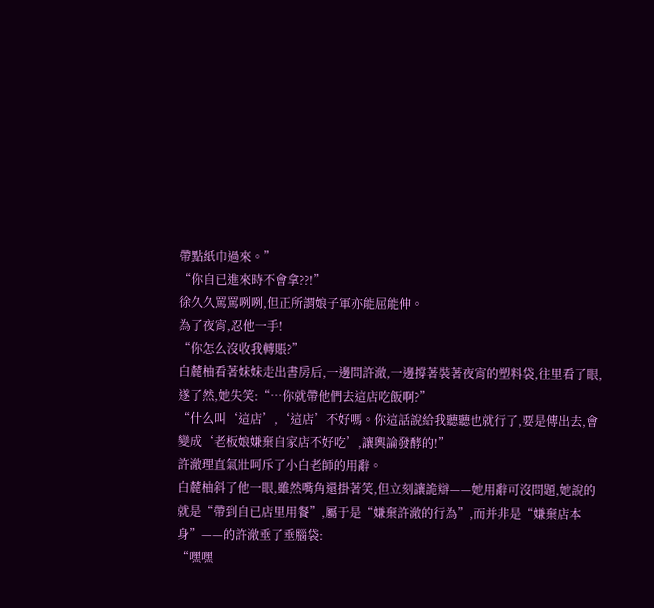帶點紙巾過來。”
“你自已進來時不會拿??!”
徐久久罵罵咧咧,但正所謂娘子軍亦能屈能伸。
為了夜宵,忍他一手!
“你怎么沒收我轉賬?”
白麓柚看著妹妹走出書房后,一邊問許澈,一邊撐著裝著夜宵的塑料袋,往里看了眼,遂了然,她失笑:“…你就帶他們去這店吃飯啊?”
“什么叫‘這店’,‘這店’不好嗎。你這話說給我聽聽也就行了,要是傳出去,會變成‘老板娘嫌棄自家店不好吃’,讓輿論發酵的!”
許澈理直氣壯呵斥了小白老師的用辭。
白麓柚斜了他一眼,雖然嘴角還掛著笑,但立刻讓詭辯——她用辭可沒問題,她說的就是“帶到自已店里用餐”,屬于是“嫌棄許澈的行為”,而并非是“嫌棄店本身”——的許澈垂了垂腦袋:
“嘿嘿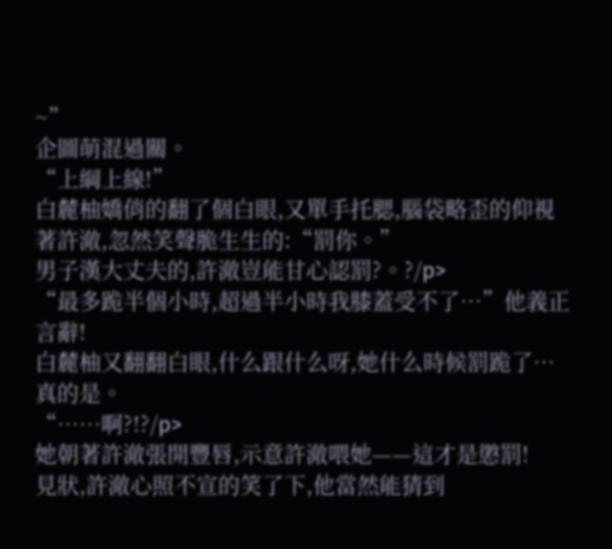~”
企圖萌混過關。
“上綱上線!”
白麓柚嬌俏的翻了個白眼,又單手托腮,腦袋略歪的仰視著許澈,忽然笑聲脆生生的:“罰你。”
男子漢大丈夫的,許澈豈能甘心認罰?。?/p>
“最多跪半個小時,超過半小時我膝蓋受不了…”他義正言辭!
白麓柚又翻翻白眼,什么跟什么呀,她什么時候罰跪了…真的是。
“……啊?!?/p>
她朝著許澈張開豐唇,示意許澈喂她——這才是懲罰!
見狀,許澈心照不宣的笑了下,他當然能猜到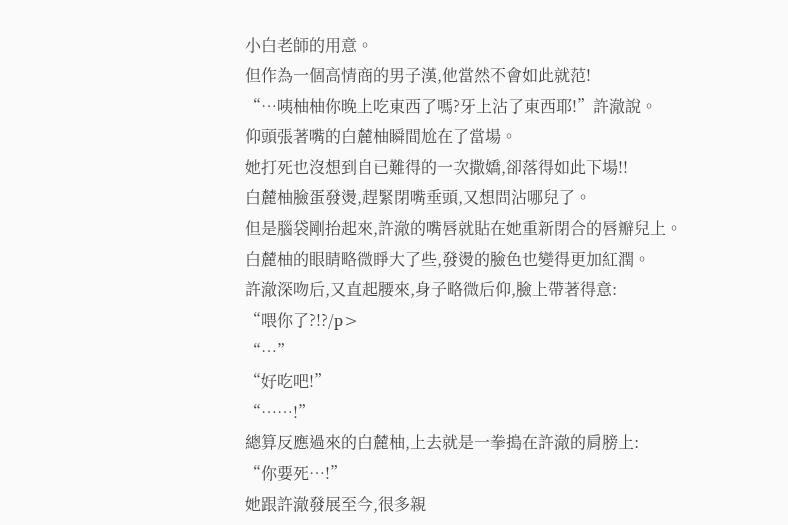小白老師的用意。
但作為一個高情商的男子漢,他當然不會如此就范!
“…咦柚柚你晚上吃東西了嗎?牙上沾了東西耶!”許澈說。
仰頭張著嘴的白麓柚瞬間尬在了當場。
她打死也沒想到自已難得的一次撒嬌,卻落得如此下場!!
白麓柚臉蛋發燙,趕緊閉嘴垂頭,又想問沾哪兒了。
但是腦袋剛抬起來,許澈的嘴唇就貼在她重新閉合的唇瓣兒上。
白麓柚的眼睛略微睜大了些,發燙的臉色也變得更加紅潤。
許澈深吻后,又直起腰來,身子略微后仰,臉上帶著得意:
“喂你了?!?/p>
“…”
“好吃吧!”
“……!”
總算反應過來的白麓柚,上去就是一拳搗在許澈的肩膀上:
“你要死…!”
她跟許澈發展至今,很多親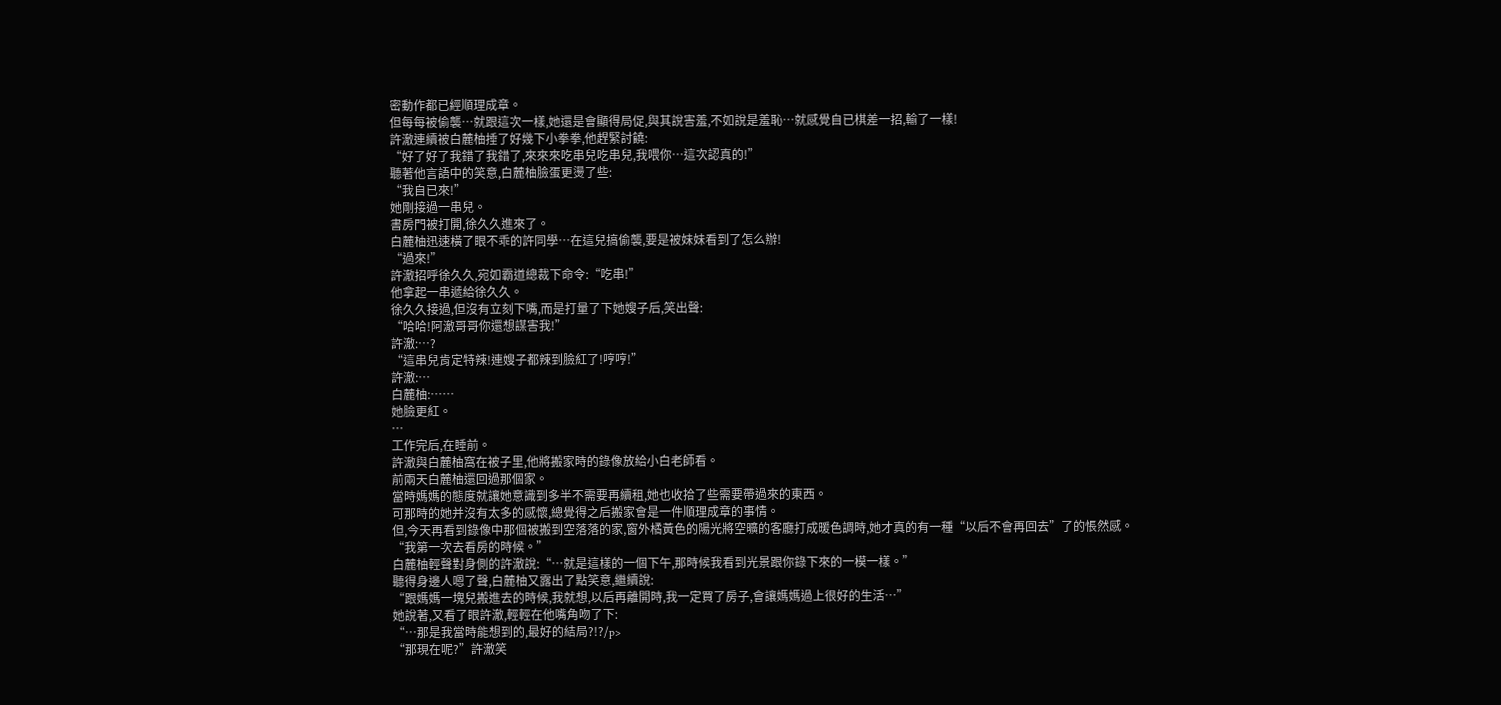密動作都已經順理成章。
但每每被偷襲…就跟這次一樣,她還是會顯得局促,與其說害羞,不如說是羞恥…就感覺自已棋差一招,輸了一樣!
許澈連續被白麓柚捶了好幾下小拳拳,他趕緊討饒:
“好了好了我錯了我錯了,來來來吃串兒吃串兒,我喂你…這次認真的!”
聽著他言語中的笑意,白麓柚臉蛋更燙了些:
“我自已來!”
她剛接過一串兒。
書房門被打開,徐久久進來了。
白麓柚迅速橫了眼不乖的許同學…在這兒搞偷襲,要是被妹妹看到了怎么辦!
“過來!”
許澈招呼徐久久,宛如霸道總裁下命令:“吃串!”
他拿起一串遞給徐久久。
徐久久接過,但沒有立刻下嘴,而是打量了下她嫂子后,笑出聲:
“哈哈!阿澈哥哥你還想謀害我!”
許澈:…?
“這串兒肯定特辣!連嫂子都辣到臉紅了!哼哼!”
許澈:…
白麓柚:……
她臉更紅。
…
工作完后,在睡前。
許澈與白麓柚窩在被子里,他將搬家時的錄像放給小白老師看。
前兩天白麓柚還回過那個家。
當時媽媽的態度就讓她意識到多半不需要再續租,她也收拾了些需要帶過來的東西。
可那時的她并沒有太多的感懷,總覺得之后搬家會是一件順理成章的事情。
但,今天再看到錄像中那個被搬到空落落的家,窗外橘黃色的陽光將空曠的客廳打成暖色調時,她才真的有一種“以后不會再回去”了的悵然感。
“我第一次去看房的時候。”
白麓柚輕聲對身側的許澈說:“…就是這樣的一個下午,那時候我看到光景跟你錄下來的一模一樣。”
聽得身邊人嗯了聲,白麓柚又露出了點笑意,繼續說:
“跟媽媽一塊兒搬進去的時候,我就想,以后再離開時,我一定買了房子,會讓媽媽過上很好的生活…”
她說著,又看了眼許澈,輕輕在他嘴角吻了下:
“…那是我當時能想到的,最好的結局?!?/p>
“那現在呢?”許澈笑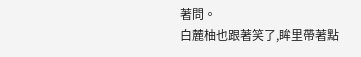著問。
白麓柚也跟著笑了,眸里帶著點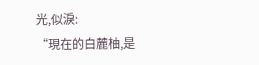光,似淚:
“現在的白麓柚,是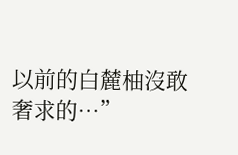以前的白麓柚沒敢奢求的…”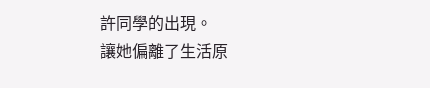許同學的出現。
讓她偏離了生活原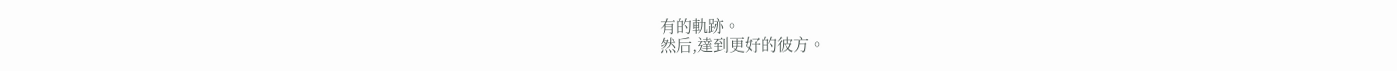有的軌跡。
然后,達到更好的彼方。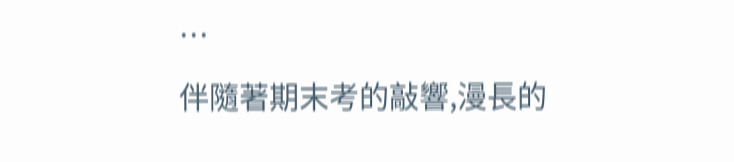…
伴隨著期末考的敲響,漫長的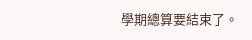學期總算要結束了。